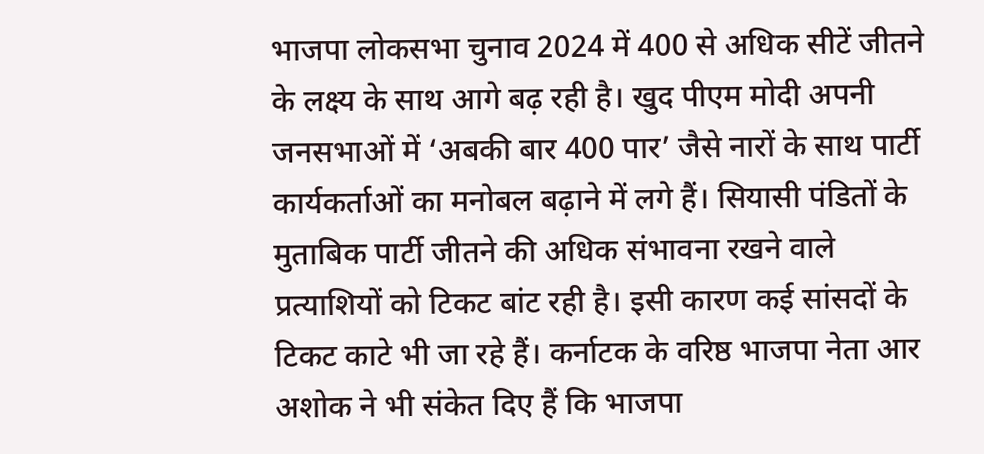भाजपा लोकसभा चुनाव 2024 में 400 से अधिक सीटें जीतने के लक्ष्य के साथ आगे बढ़ रही है। खुद पीएम मोदी अपनी जनसभाओं में ‘अबकी बार 400 पार’ जैसे नारों के साथ पार्टी कार्यकर्ताओं का मनोबल बढ़ाने में लगे हैं। सियासी पंडितों के मुताबिक पार्टी जीतने की अधिक संभावना रखने वाले प्रत्याशियों को टिकट बांट रही है। इसी कारण कई सांसदों के टिकट काटे भी जा रहे हैं। कर्नाटक के वरिष्ठ भाजपा नेता आर अशोक ने भी संकेत दिए हैं कि भाजपा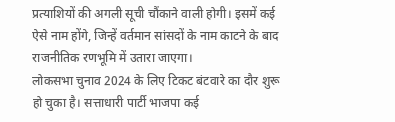प्रत्याशियों की अगली सूची चौंकाने वाली होगी। इसमें कई ऐसे नाम होंगे, जिन्हें वर्तमान सांसदों के नाम काटने के बाद राजनीतिक रणभूमि में उतारा जाएगा।
लोकसभा चुनाव 2024 के लिए टिकट बंटवारे का दौर शुरू हो चुका है। सत्ताधारी पार्टी भाजपा कई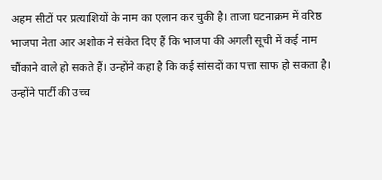अहम सीटों पर प्रत्याशियों के नाम का एलान कर चुकी है। ताजा घटनाक्रम में वरिष्ठ भाजपा नेता आर अशोक ने संकेत दिए हैं कि भाजपा की अगली सूची में कई नाम चौंकाने वाले हो सकते हैं। उन्होंने कहा है कि कई सांसदों का पत्ता साफ हो सकता है।
उन्होंने पार्टी की उच्च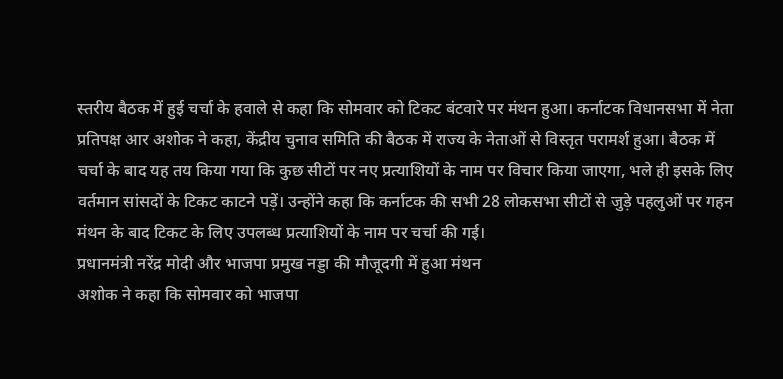स्तरीय बैठक में हुई चर्चा के हवाले से कहा कि सोमवार को टिकट बंटवारे पर मंथन हुआ। कर्नाटक विधानसभा में नेता प्रतिपक्ष आर अशोक ने कहा, केंद्रीय चुनाव समिति की बैठक में राज्य के नेताओं से विस्तृत परामर्श हुआ। बैठक में चर्चा के बाद यह तय किया गया कि कुछ सीटों पर नए प्रत्याशियों के नाम पर विचार किया जाएगा, भले ही इसके लिए वर्तमान सांसदों के टिकट काटने पड़ें। उन्होंने कहा कि कर्नाटक की सभी 28 लोकसभा सीटों से जुड़े पहलुओं पर गहन मंथन के बाद टिकट के लिए उपलब्ध प्रत्याशियों के नाम पर चर्चा की गई।
प्रधानमंत्री नरेंद्र मोदी और भाजपा प्रमुख नड्डा की मौजूदगी में हुआ मंथन
अशोक ने कहा कि सोमवार को भाजपा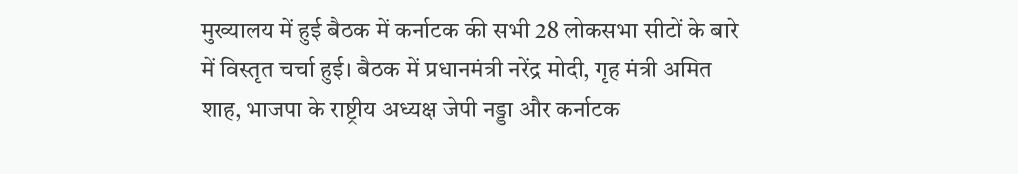मुख्यालय में हुई बैठक में कर्नाटक की सभी 28 लोकसभा सीटों के बारे में विस्तृत चर्चा हुई। बैठक में प्रधानमंत्री नरेंद्र मोदी, गृह मंत्री अमित शाह, भाजपा के राष्ट्रीय अध्यक्ष जेपी नड्डा और कर्नाटक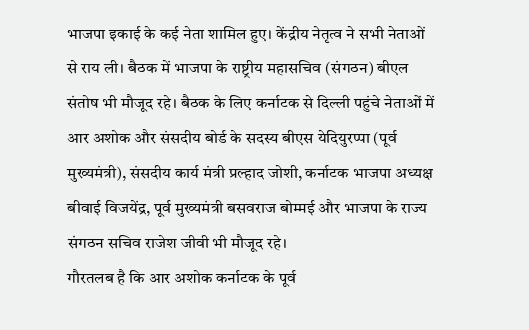भाजपा इकाई के कई नेता शामिल हुए। केंद्रीय नेतृत्व ने सभी नेताओं से राय ली। बैठक में भाजपा के राष्ट्रीय महासचिव (संगठन) बीएल संतोष भी मौजूद रहे। बैठक के लिए कर्नाटक से दिल्ली पहुंचे नेताओं में आर अशोक और संसदीय बोर्ड के सदस्य बीएस येदियुरप्पा (पूर्व मुख्यमंत्री), संसदीय कार्य मंत्री प्रल्हाद जोशी, कर्नाटक भाजपा अध्यक्ष बीवाई विजयेंद्र, पूर्व मुख्यमंत्री बसवराज बोम्मई और भाजपा के राज्य संगठन सचिव राजेश जीवी भी मौजूद रहे।
गौरतलब है कि आर अशोक कर्नाटक के पूर्व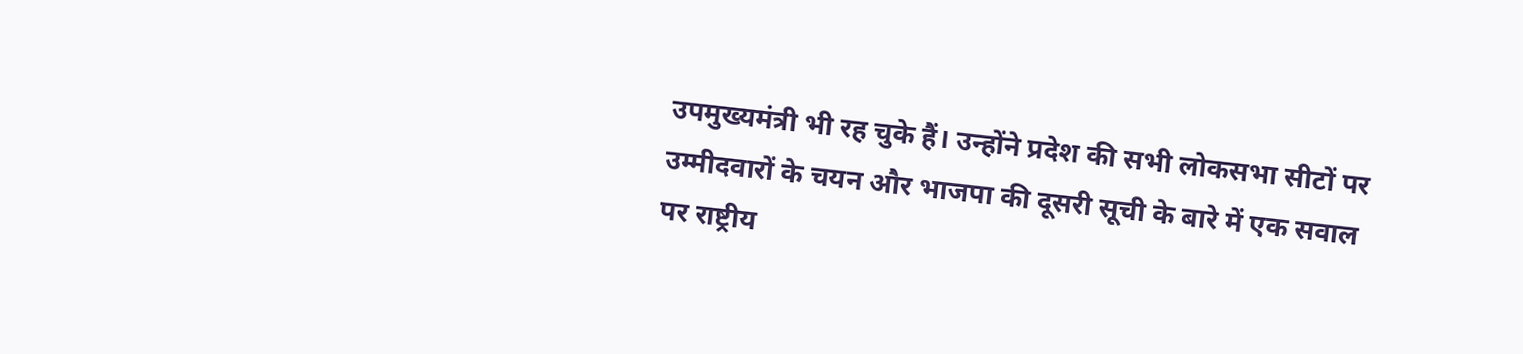उपमुख्यमंत्री भी रह चुके हैं। उन्होंने प्रदेश की सभी लोकसभा सीटों पर उम्मीदवारों के चयन और भाजपा की दूसरी सूची के बारे में एक सवाल पर राष्ट्रीय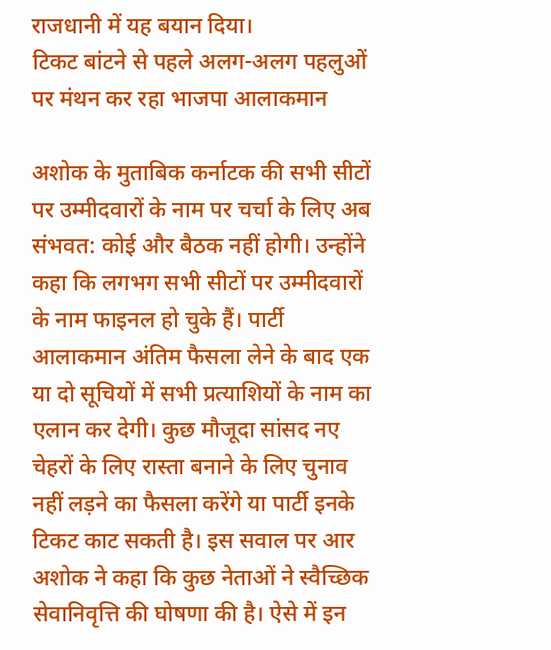राजधानी में यह बयान दिया।
टिकट बांटने से पहले अलग-अलग पहलुओं पर मंथन कर रहा भाजपा आलाकमान

अशोक के मुताबिक कर्नाटक की सभी सीटों पर उम्मीदवारों के नाम पर चर्चा के लिए अब संभवत: कोई और बैठक नहीं होगी। उन्होंने कहा कि लगभग सभी सीटों पर उम्मीदवारों के नाम फाइनल हो चुके हैं। पार्टी आलाकमान अंतिम फैसला लेने के बाद एक या दो सूचियों में सभी प्रत्याशियों के नाम का एलान कर देगी। कुछ मौजूदा सांसद नए चेहरों के लिए रास्ता बनाने के लिए चुनाव नहीं लड़ने का फैसला करेंगे या पार्टी इनके टिकट काट सकती है। इस सवाल पर आर अशोक ने कहा कि कुछ नेताओं ने स्वैच्छिक सेवानिवृत्ति की घोषणा की है। ऐसे में इन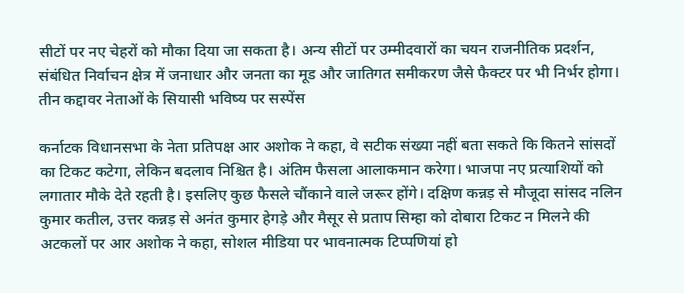सीटों पर नए चेहरों को मौका दिया जा सकता है। अन्य सीटों पर उम्मीदवारों का चयन राजनीतिक प्रदर्शन, संबंधित निर्वाचन क्षेत्र में जनाधार और जनता का मूड और जातिगत समीकरण जैसे फैक्टर पर भी निर्भर होगा।
तीन कद्दावर नेताओं के सियासी भविष्य पर सस्पेंस

कर्नाटक विधानसभा के नेता प्रतिपक्ष आर अशोक ने कहा, वे सटीक संख्या नहीं बता सकते कि कितने सांसदों का टिकट कटेगा, लेकिन बदलाव निश्चित है। अंतिम फैसला आलाकमान करेगा। भाजपा नए प्रत्याशियों को लगातार मौके देते रहती है। इसलिए कुछ फैसले चौंकाने वाले जरूर होंगे। दक्षिण कन्नड़ से मौजूदा सांसद नलिन कुमार कतील, उत्तर कन्नड़ से अनंत कुमार हेगड़े और मैसूर से प्रताप सिम्हा को दोबारा टिकट न मिलने की अटकलों पर आर अशोक ने कहा, सोशल मीडिया पर भावनात्मक टिप्पणियां हो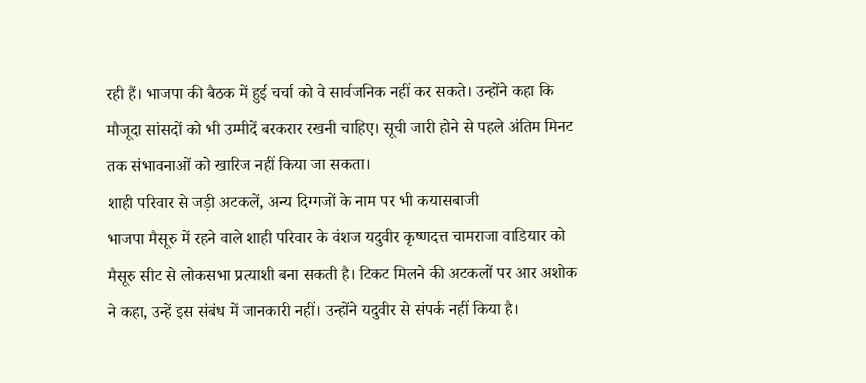रही हैं। भाजपा की बैठक में हुई चर्चा को वे सार्वजनिक नहीं कर सकते। उन्होंने कहा कि मौजूदा सांसदों को भी उम्मीदें बरकरार रखनी चाहिए। सूची जारी होने से पहले अंतिम मिनट तक संभावनाओं को खारिज नहीं किया जा सकता।
शाही परिवार से जड़ी अटकलें, अन्य दिग्गजों के नाम पर भी कयासबाजी
भाजपा मैसूरु में रहने वाले शाही परिवार के वंशज यदुवीर कृष्णदत्त चामराजा वाडियार को मैसूरु सीट से लोकसभा प्रत्याशी बना सकती है। टिकट मिलने की अटकलों पर आर अशोक ने कहा, उन्हें इस संबंध में जानकारी नहीं। उन्होंने यदुवीर से संपर्क नहीं किया है।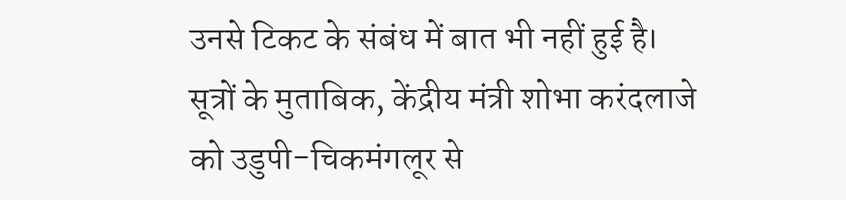उनसे टिकट के संबंध में बात भी नहीं हुई है। सूत्रों के मुताबिक, केंद्रीय मंत्री शोभा करंदलाजे को उडुपी-चिकमंगलूर से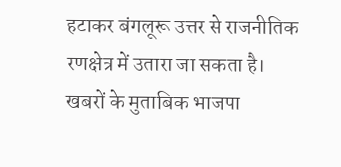हटाकर बंगलूरू उत्तर से राजनीतिक रणक्षेत्र में उतारा जा सकता है।
खबरों के मुताबिक भाजपा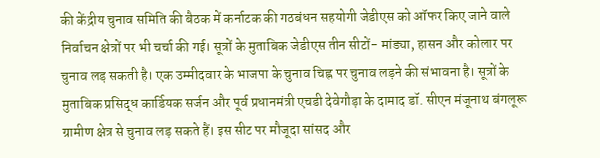की केंद्रीय चुनाव समिति की बैठक में कर्नाटक की गठबंधन सहयोगी जेडीएस को ऑफर किए जाने वाले निर्वाचन क्षेत्रों पर भी चर्चा की गई। सूत्रों के मुताबिक जेडीएस तीन सीटों- मांड्या, हासन और कोलार पर चुनाव लड़ सकती है। एक उम्मीदवार के भाजपा के चुनाव चिह्न पर चुनाव लड़ने की संभावना है। सूत्रों के मुताबिक प्रसिद्ध कार्डियक सर्जन और पूर्व प्रधानमंत्री एचडी देवेगौड़ा के दामाद डॉ. सीएन मंजूनाथ बंगलूरू ग्रामीण क्षेत्र से चुनाव लड़ सकते हैं। इस सीट पर मौजूदा सांसद और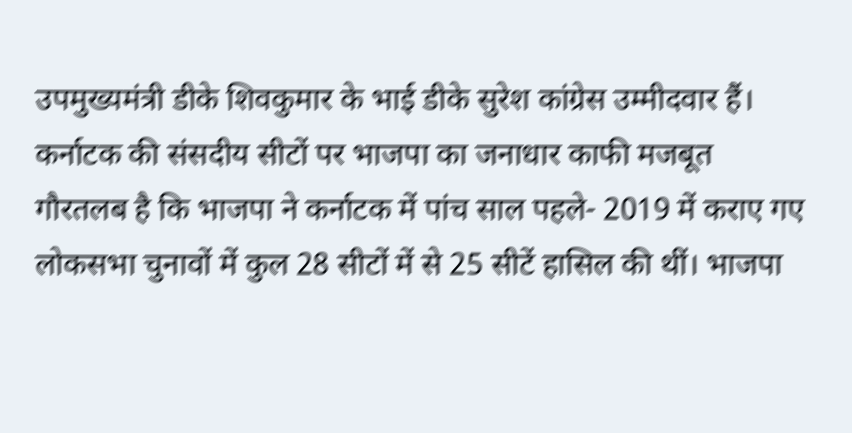उपमुख्यमंत्री डीके शिवकुमार के भाई डीके सुरेश कांग्रेस उम्मीदवार हैं।
कर्नाटक की संसदीय सीटों पर भाजपा का जनाधार काफी मजबूत
गौरतलब है कि भाजपा ने कर्नाटक में पांच साल पहले- 2019 में कराए गए लोकसभा चुनावों में कुल 28 सीटों में से 25 सीटें हासिल की थीं। भाजपा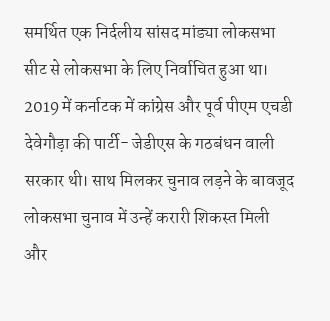समर्थित एक निर्दलीय सांसद मांड्या लोकसभा सीट से लोकसभा के लिए निर्वाचित हुआ था। 2019 में कर्नाटक में कांग्रेस और पूर्व पीएम एचडी देवेगौड़ा की पार्टी- जेडीएस के गठबंधन वाली सरकार थी। साथ मिलकर चुनाव लड़ने के बावजूद लोकसभा चुनाव में उन्हें करारी शिकस्त मिली और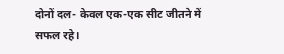दोनों दल- केवल एक-एक सीट जीतने में सफल रहे।